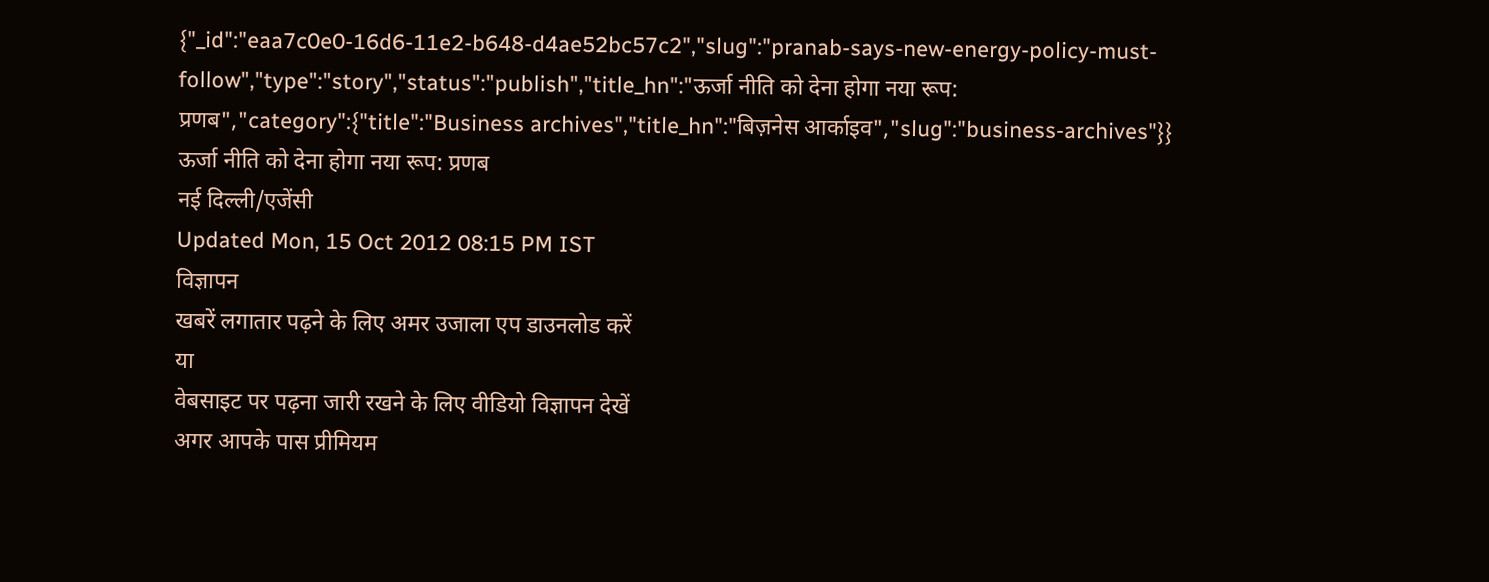{"_id":"eaa7c0e0-16d6-11e2-b648-d4ae52bc57c2","slug":"pranab-says-new-energy-policy-must-follow","type":"story","status":"publish","title_hn":"ऊर्जा नीति को देना होगा नया रूप: प्रणब","category":{"title":"Business archives","title_hn":"बिज़नेस आर्काइव","slug":"business-archives"}}
ऊर्जा नीति को देना होगा नया रूप: प्रणब
नई दिल्ली/एजेंसी
Updated Mon, 15 Oct 2012 08:15 PM IST
विज्ञापन
खबरें लगातार पढ़ने के लिए अमर उजाला एप डाउनलोड करें
या
वेबसाइट पर पढ़ना जारी रखने के लिए वीडियो विज्ञापन देखें
अगर आपके पास प्रीमियम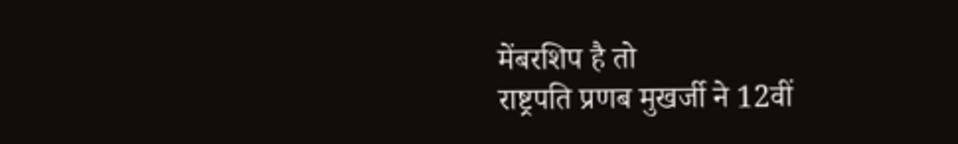मेंबरशिप है तो
राष्ट्रपति प्रणब मुखर्जी ने 12वीं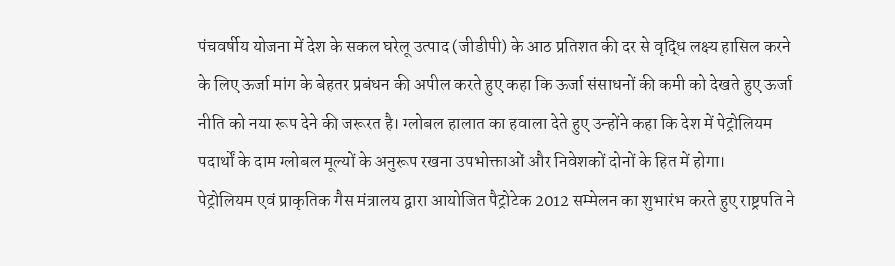पंचवर्षीय योजना में देश के सकल घरेलू उत्पाद (जीडीपी) के आठ प्रतिशत की दर से वृद्धि लक्ष्य हासिल करने के लिए ऊर्जा मांग के बेहतर प्रबंधन की अपील करते हुए कहा कि ऊर्जा संसाधनों की कमी को देखते हुए ऊर्जा नीति को नया रूप देने की जरूरत है। ग्लोबल हालात का हवाला देते हुए उन्होंने कहा कि देश में पेट्रोलियम पदार्थों के दाम ग्लोबल मूल्यों के अनुरूप रखना उपभोक्ताओं और निवेशकों दोनों के हित में होगा।
पेट्रोलियम एवं प्राकृतिक गैस मंत्रालय द्वारा आयोजित पैट्रोटेक 2012 सम्मेलन का शुभारंभ करते हुए राष्ट्रपति ने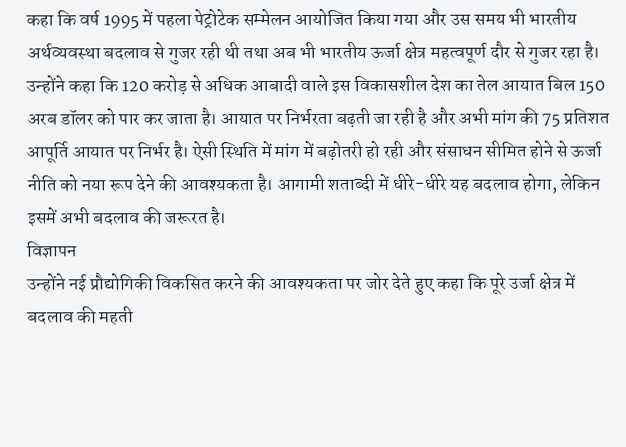कहा कि वर्ष 1995 में पहला पेट्रोटेक सम्मेलन आयोजित किया गया और उस समय भी भारतीय अर्थव्यवस्था बदलाव से गुजर रही थी तथा अब भी भारतीय ऊर्जा क्षेत्र महत्वपूर्ण दौर से गुजर रहा है।
उन्होंने कहा कि 120 करोड़ से अधिक आबादी वाले इस विकासशील देश का तेल आयात बिल 150 अरब डॉलर को पार कर जाता है। आयात पर निर्भरता बढ़ती जा रही है और अभी मांग की 75 प्रतिशत आपूर्ति आयात पर निर्भर है। ऐसी स्थिति में मांग में बढ़ोतरी हो रही और संसाधन सीमित होने से ऊर्जा नीति को नया रूप देने की आवश्यकता है। आगामी शताब्दी में धीरे-धीरे यह बदलाव होगा, लेकिन इसमें अभी बदलाव की जरूरत है।
विज्ञापन
उन्होंने नई प्रौद्योगिकी विकसित करने की आवश्यकता पर जोर देते हुए कहा कि पूरे उर्जा क्षेत्र में बदलाव की महती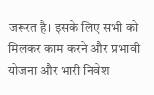जरूरत है। इसके लिए सभी को मिलकर काम करने और प्रभावी योजना और भारी निवेश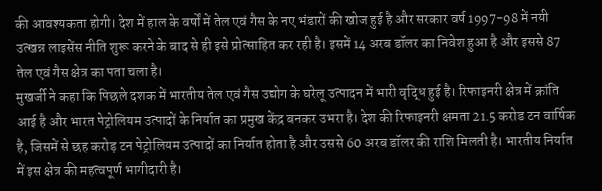की आवश्यकता होगी। देश में हाल के वर्षों में तेल एवं गैस के नए भंडारों की खोज हुई है और सरकार वर्ष 1997-98 में नयी उत्खन्न लाइसेंस नीति शुरू करने के बाद से ही इसे प्रोत्साहित कर रही है। इसमें 14 अरब डॉलर का निवेश हुआ है और इससे 87 तेल एवं गैस क्षेत्र का पता चला है।
मुखर्जी ने कहा कि पिछले दशक में भारतीय तेल एवं गैस उद्योग के घरेलू उत्पादन में भारी वृद्धि हुई है। रिफाइनरी क्षेत्र में क्रांति आई है और भारत पेट्रोलियम उत्पादों के निर्यात का प्रमुख केंद्र बनकर उभरा है। देश की रिफाइनरी क्षमता 21.5 करोड टन वार्षिक है, जिसमें से छह करोड़ टन पेट्रोलियम उत्पादों का निर्यात होता है और उससे 60 अरब डॉलर की राशि मिलती है। भारतीय निर्यात में इस क्षेत्र की महत्वपूर्ण भागीदारी है।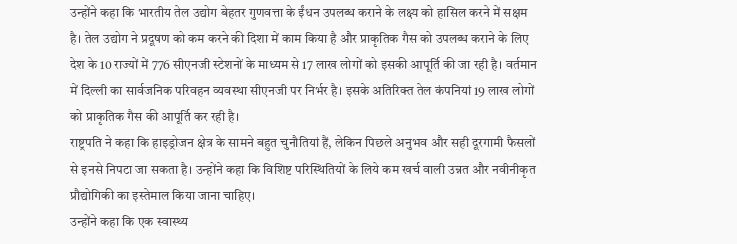उन्होंने कहा कि भारतीय तेल उद्योग बेहतर गुणवत्ता के ईंधन उपलब्ध कराने के लक्ष्य को हासिल करने में सक्षम है। तेल उद्योग ने प्रदूषण को कम करने की दिशा में काम किया है और प्राकृतिक गैस को उपलब्ध कराने के लिए देश के 10 राज्यों में 776 सीएनजी स्टेशनों के माध्यम से 17 लाख लोगों को इसकी आपूर्ति की जा रही है। वर्तमान में दिल्ली का सार्वजनिक परिवहन व्यवस्था सीएनजी पर निर्भर है। इसके अतिरिक्त तेल कंपनियां 19 लाख लोगों को प्राकृतिक गैस की आपूर्ति कर रही है।
राष्ट्रपति ने कहा कि हाइड्रोजन क्षेत्र के सामने बहुत चुनौतियां हैं, लेकिन पिछले अनुभव और सही दूरगामी फैसलों से इनसे निपटा जा सकता है। उन्होंने कहा कि विशिष्ट परिस्थितियों के लिये कम खर्च वाली उन्नत और नवीनीकृत प्रौद्योगिकी का इस्तेमाल किया जाना चाहिए।
उन्होंने कहा कि एक स्वास्थ्य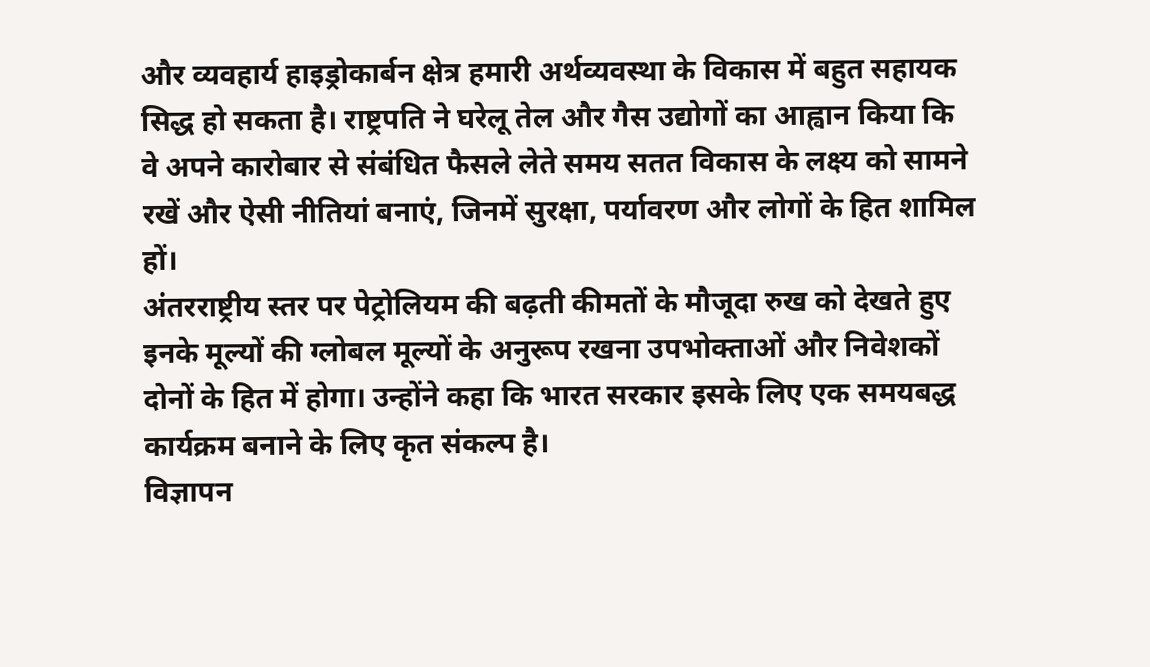और व्यवहार्य हाइड्रोकार्बन क्षेत्र हमारी अर्थव्यवस्था के विकास में बहुत सहायक सिद्ध हो सकता है। राष्ट्रपति ने घरेलू तेल और गैस उद्योगों का आह्वान किया कि वे अपने कारोबार से संबंधित फैसले लेते समय सतत विकास के लक्ष्य को सामने रखें और ऐसी नीतियां बनाएं, जिनमें सुरक्षा, पर्यावरण और लोगों के हित शामिल हों।
अंतरराष्ट्रीय स्तर पर पेट्रोलियम की बढ़ती कीमतों के मौजूदा रुख को देखते हुए इनके मूल्यों की ग्लोबल मूल्यों के अनुरूप रखना उपभोक्ताओं और निवेशकों दोनों के हित में होगा। उन्होंने कहा कि भारत सरकार इसके लिए एक समयबद्ध कार्यक्रम बनाने के लिए कृत संकल्प है।
विज्ञापन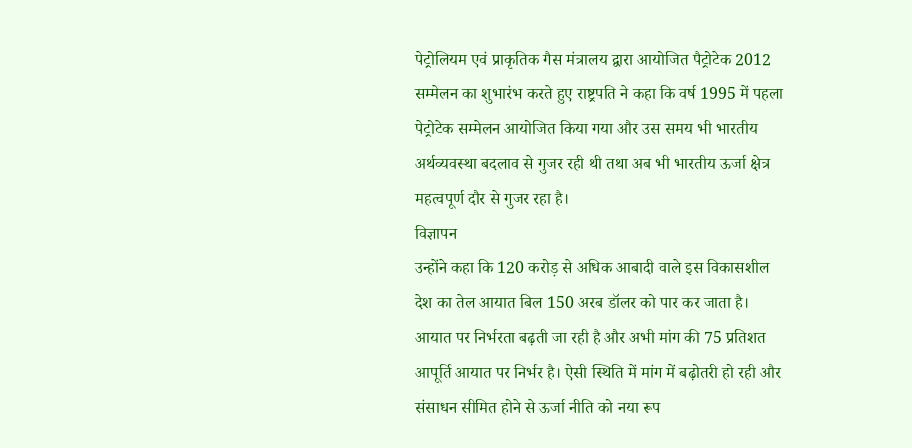पेट्रोलियम एवं प्राकृतिक गैस मंत्रालय द्वारा आयोजित पैट्रोटेक 2012 सम्मेलन का शुभारंभ करते हुए राष्ट्रपति ने कहा कि वर्ष 1995 में पहला पेट्रोटेक सम्मेलन आयोजित किया गया और उस समय भी भारतीय अर्थव्यवस्था बदलाव से गुजर रही थी तथा अब भी भारतीय ऊर्जा क्षेत्र महत्वपूर्ण दौर से गुजर रहा है।
विज्ञापन
उन्होंने कहा कि 120 करोड़ से अधिक आबादी वाले इस विकासशील देश का तेल आयात बिल 150 अरब डॉलर को पार कर जाता है। आयात पर निर्भरता बढ़ती जा रही है और अभी मांग की 75 प्रतिशत आपूर्ति आयात पर निर्भर है। ऐसी स्थिति में मांग में बढ़ोतरी हो रही और संसाधन सीमित होने से ऊर्जा नीति को नया रूप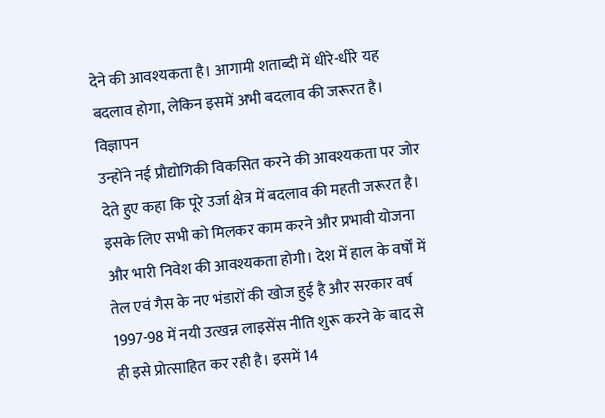देने की आवश्यकता है। आगामी शताब्दी में धीरे-धीरे यह बदलाव होगा, लेकिन इसमें अभी बदलाव की जरूरत है।
विज्ञापन
उन्होंने नई प्रौद्योगिकी विकसित करने की आवश्यकता पर जोर देते हुए कहा कि पूरे उर्जा क्षेत्र में बदलाव की महती जरूरत है। इसके लिए सभी को मिलकर काम करने और प्रभावी योजना और भारी निवेश की आवश्यकता होगी। देश में हाल के वर्षों में तेल एवं गैस के नए भंडारों की खोज हुई है और सरकार वर्ष 1997-98 में नयी उत्खन्न लाइसेंस नीति शुरू करने के बाद से ही इसे प्रोत्साहित कर रही है। इसमें 14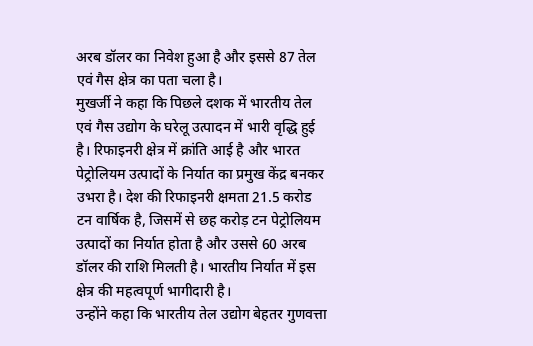अरब डॉलर का निवेश हुआ है और इससे 87 तेल एवं गैस क्षेत्र का पता चला है।
मुखर्जी ने कहा कि पिछले दशक में भारतीय तेल एवं गैस उद्योग के घरेलू उत्पादन में भारी वृद्धि हुई है। रिफाइनरी क्षेत्र में क्रांति आई है और भारत पेट्रोलियम उत्पादों के निर्यात का प्रमुख केंद्र बनकर उभरा है। देश की रिफाइनरी क्षमता 21.5 करोड टन वार्षिक है, जिसमें से छह करोड़ टन पेट्रोलियम उत्पादों का निर्यात होता है और उससे 60 अरब डॉलर की राशि मिलती है। भारतीय निर्यात में इस क्षेत्र की महत्वपूर्ण भागीदारी है।
उन्होंने कहा कि भारतीय तेल उद्योग बेहतर गुणवत्ता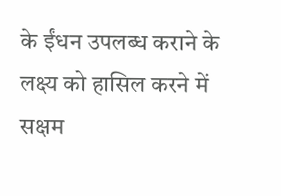के ईंधन उपलब्ध कराने के लक्ष्य को हासिल करने में सक्षम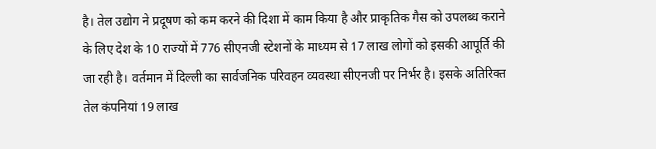है। तेल उद्योग ने प्रदूषण को कम करने की दिशा में काम किया है और प्राकृतिक गैस को उपलब्ध कराने के लिए देश के 10 राज्यों में 776 सीएनजी स्टेशनों के माध्यम से 17 लाख लोगों को इसकी आपूर्ति की जा रही है। वर्तमान में दिल्ली का सार्वजनिक परिवहन व्यवस्था सीएनजी पर निर्भर है। इसके अतिरिक्त तेल कंपनियां 19 लाख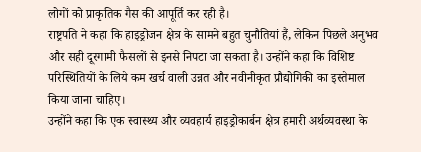लोगों को प्राकृतिक गैस की आपूर्ति कर रही है।
राष्ट्रपति ने कहा कि हाइड्रोजन क्षेत्र के सामने बहुत चुनौतियां हैं, लेकिन पिछले अनुभव और सही दूरगामी फैसलों से इनसे निपटा जा सकता है। उन्होंने कहा कि विशिष्ट परिस्थितियों के लिये कम खर्च वाली उन्नत और नवीनीकृत प्रौद्योगिकी का इस्तेमाल किया जाना चाहिए।
उन्होंने कहा कि एक स्वास्थ्य और व्यवहार्य हाइड्रोकार्बन क्षेत्र हमारी अर्थव्यवस्था के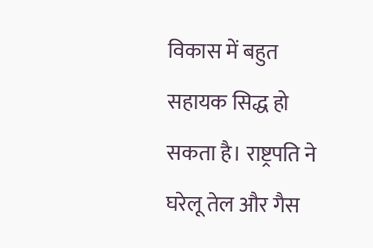विकास में बहुत सहायक सिद्ध हो सकता है। राष्ट्रपति ने घरेलू तेल और गैस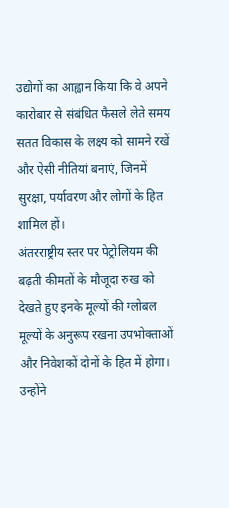उद्योगों का आह्वान किया कि वे अपने कारोबार से संबंधित फैसले लेते समय सतत विकास के लक्ष्य को सामने रखें और ऐसी नीतियां बनाएं, जिनमें सुरक्षा, पर्यावरण और लोगों के हित शामिल हों।
अंतरराष्ट्रीय स्तर पर पेट्रोलियम की बढ़ती कीमतों के मौजूदा रुख को देखते हुए इनके मूल्यों की ग्लोबल मूल्यों के अनुरूप रखना उपभोक्ताओं और निवेशकों दोनों के हित में होगा। उन्होंने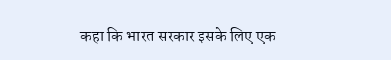कहा कि भारत सरकार इसके लिए एक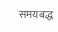समयबद्ध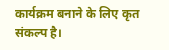कार्यक्रम बनाने के लिए कृत संकल्प है।